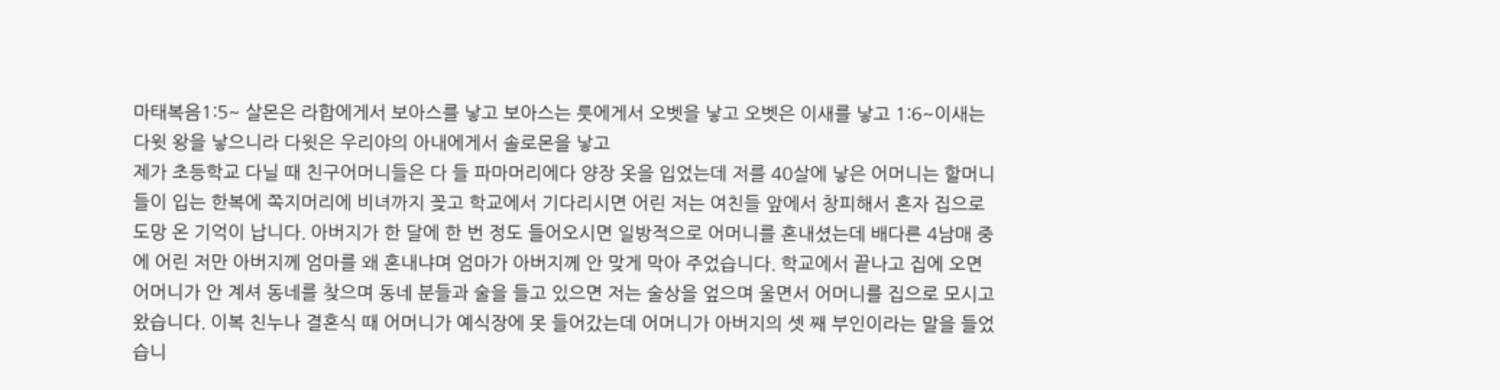마태복음1:5~ 살몬은 라합에게서 보아스를 낳고 보아스는 룻에게서 오벳을 낳고 오벳은 이새를 낳고 1:6~이새는 다윗 왕을 낳으니라 다윗은 우리야의 아내에게서 솔로몬을 낳고
제가 초등학교 다닐 때 친구어머니들은 다 들 파마머리에다 양장 옷을 입었는데 저를 40살에 낳은 어머니는 할머니들이 입는 한복에 쪽지머리에 비녀까지 꽂고 학교에서 기다리시면 어린 저는 여친들 앞에서 창피해서 혼자 집으로 도망 온 기억이 납니다. 아버지가 한 달에 한 번 정도 들어오시면 일방적으로 어머니를 혼내셨는데 배다른 4남매 중에 어린 저만 아버지께 엄마를 왜 혼내냐며 엄마가 아버지께 안 맞게 막아 주었습니다. 학교에서 끝나고 집에 오면 어머니가 안 계셔 동네를 찾으며 동네 분들과 술을 들고 있으면 저는 술상을 엎으며 울면서 어머니를 집으로 모시고 왔습니다. 이복 친누나 결혼식 때 어머니가 예식장에 못 들어갔는데 어머니가 아버지의 셋 째 부인이라는 말을 들었습니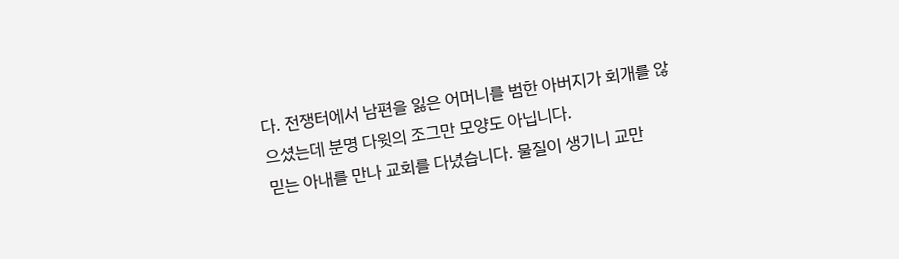다. 전쟁터에서 남편을 잃은 어머니를 범한 아버지가 회개를 않으셨는데 분명 다윗의 조그만 모양도 아닙니다.
믿는 아내를 만나 교회를 다녔습니다. 물질이 생기니 교만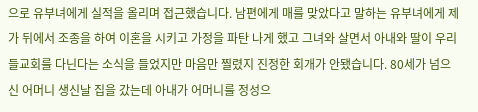으로 유부녀에게 실적을 올리며 접근했습니다. 남편에게 매를 맞았다고 말하는 유부녀에게 제가 뒤에서 조종을 하여 이혼을 시키고 가정을 파탄 나게 했고 그녀와 살면서 아내와 딸이 우리들교회를 다닌다는 소식을 들었지만 마음만 찔렸지 진정한 회개가 안됐습니다. 80세가 넘으신 어머니 생신날 집을 갔는데 아내가 어머니를 정성으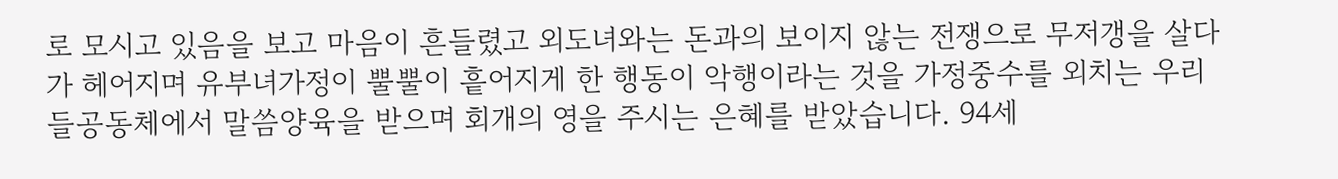로 모시고 있음을 보고 마음이 흔들렸고 외도녀와는 돈과의 보이지 않는 전쟁으로 무저갱을 살다가 헤어지며 유부녀가정이 뿔뿔이 흩어지게 한 행동이 악행이라는 것을 가정중수를 외치는 우리들공동체에서 말씀양육을 받으며 회개의 영을 주시는 은혜를 받았습니다. 94세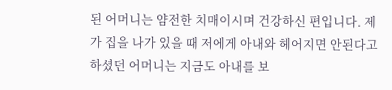된 어머니는 얌전한 치매이시며 건강하신 편입니다. 제가 집을 나가 있을 때 저에게 아내와 헤어지면 안된다고 하셨던 어머니는 지금도 아내를 보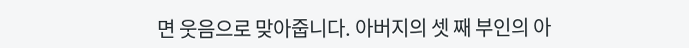면 웃음으로 맞아줍니다. 아버지의 셋 째 부인의 아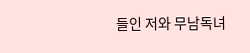들인 저와 무남독녀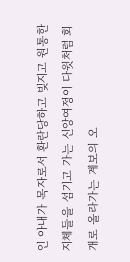인 아내가 목자로서 환란당하고 빚지고 원통한 지체들을 섬기고 가는 신앙여정이 다윗처럼 회개로 올라가는 계보의 오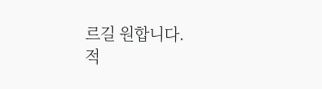르길 원합니다.
적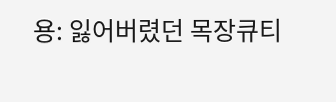용: 잃어버렸던 목장큐티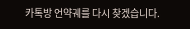카톡방 언약궤를 다시 찾겠습니다.